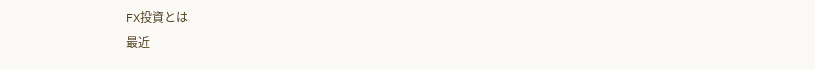FX投資とは
最近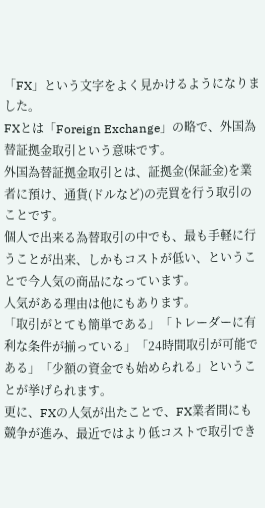「FX」という文字をよく見かけるようになりました。
FXとは「Foreign Exchange」の略で、外国為替証拠金取引という意味です。
外国為替証拠金取引とは、証拠金(保証金)を業者に預け、通貨(ドルなど)の売買を行う取引のことです。
個人で出来る為替取引の中でも、最も手軽に行うことが出来、しかもコストが低い、ということで今人気の商品になっています。
人気がある理由は他にもあります。
「取引がとても簡単である」「トレーダーに有利な条件が揃っている」「24時間取引が可能である」「少額の資金でも始められる」ということが挙げられます。
更に、FXの人気が出たことで、FX業者間にも競争が進み、最近ではより低コストで取引でき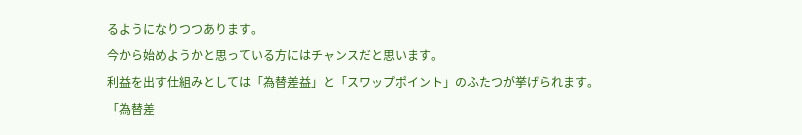るようになりつつあります。
今から始めようかと思っている方にはチャンスだと思います。
利益を出す仕組みとしては「為替差益」と「スワップポイント」のふたつが挙げられます。
「為替差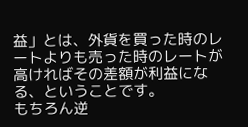益」とは、外貨を買った時のレートよりも売った時のレートが高ければその差額が利益になる、ということです。
もちろん逆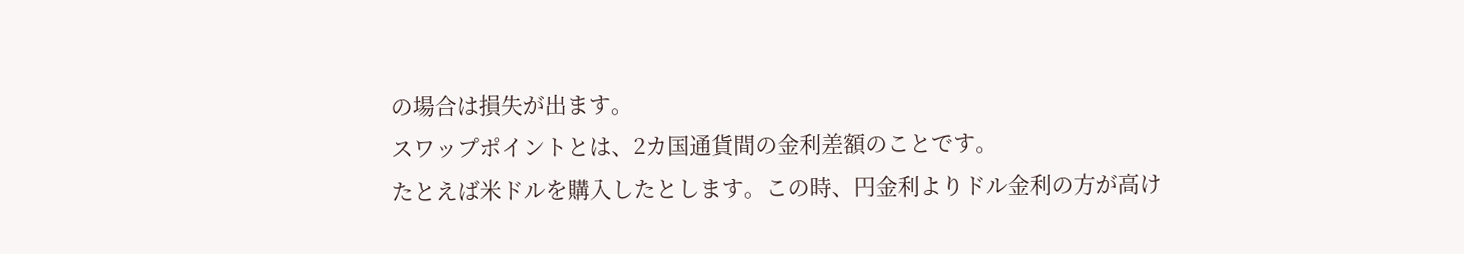の場合は損失が出ます。
スワップポイントとは、2カ国通貨間の金利差額のことです。
たとえば米ドルを購入したとします。この時、円金利よりドル金利の方が高け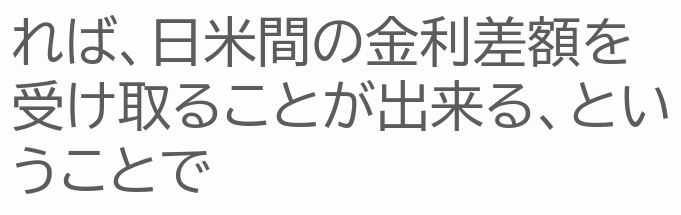れば、日米間の金利差額を受け取ることが出来る、ということで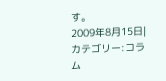す。
2009年8月15日|
カテゴリー:コラム